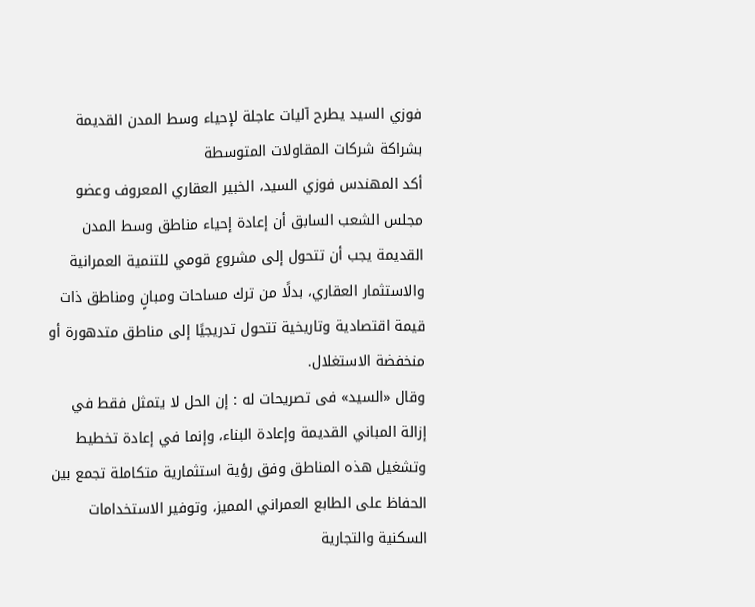فوزي السيد يطرح آليات عاجلة لإحياء وسط المدن القديمة بشراكة شركات المقاولات المتوسطة
أكد المهندس فوزي السيد، الخبير العقاري المعروف وعضو مجلس الشعب السابق أن إعادة إحياء مناطق وسط المدن القديمة يجب أن تتحول إلى مشروع قومي للتنمية العمرانية والاستثمار العقاري، بدلًا من ترك مساحات ومبانٍ ومناطق ذات قيمة اقتصادية وتاريخية تتحول تدريجيًا إلى مناطق متدهورة أو منخفضة الاستغلال.
وقال «السيد» فى تصريحات له : إن الحل لا يتمثل فقط في إزالة المباني القديمة وإعادة البناء، وإنما في إعادة تخطيط وتشغيل هذه المناطق وفق رؤية استثمارية متكاملة تجمع بين الحفاظ على الطابع العمراني المميز، وتوفير الاستخدامات السكنية والتجارية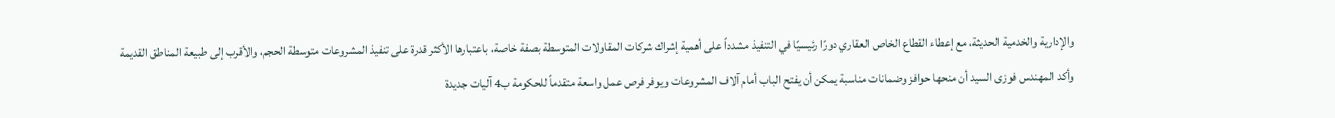والإدارية والخدمية الحديثة، مع إعطاء القطاع الخاص العقاري دورًا رئيسيًا في التنفيذ مشدداً على أهمية إشراك شركات المقاولات المتوسطة بصفة خاصة، باعتبارها الأكثر قدرة على تنفيذ المشروعات متوسطة الحجم، والأقرب إلى طبيعة المناطق القديمة
وأكد المهندس فوزى السيد أن منحها حوافز وضمانات مناسبة يمكن أن يفتح الباب أمام آلاف المشروعات ويوفر فرص عمل واسعة متقدماً للحكومة ب4 آليات جديدة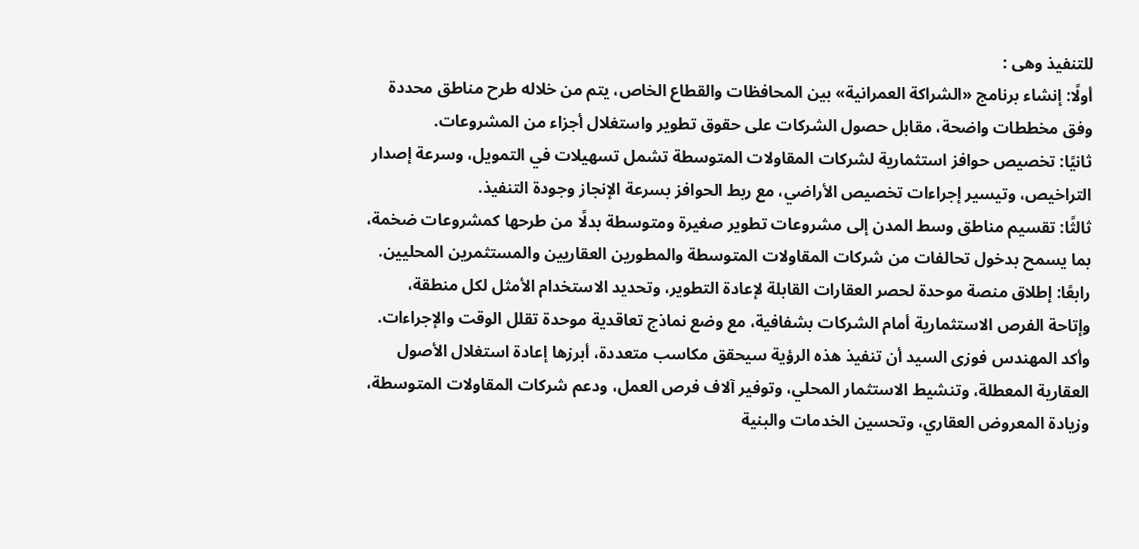للتنفيذ وهى :
أولًا: إنشاء برنامج «الشراكة العمرانية» بين المحافظات والقطاع الخاص، يتم من خلاله طرح مناطق محددة وفق مخططات واضحة، مقابل حصول الشركات على حقوق تطوير واستغلال أجزاء من المشروعات.
ثانيًا: تخصيص حوافز استثمارية لشركات المقاولات المتوسطة تشمل تسهيلات في التمويل، وسرعة إصدار التراخيص، وتيسير إجراءات تخصيص الأراضي، مع ربط الحوافز بسرعة الإنجاز وجودة التنفيذ.
ثالثًا: تقسيم مناطق وسط المدن إلى مشروعات تطوير صغيرة ومتوسطة بدلًا من طرحها كمشروعات ضخمة، بما يسمح بدخول تحالفات من شركات المقاولات المتوسطة والمطورين العقاريين والمستثمرين المحليين.
رابعًا: إطلاق منصة موحدة لحصر العقارات القابلة لإعادة التطوير، وتحديد الاستخدام الأمثل لكل منطقة، وإتاحة الفرص الاستثمارية أمام الشركات بشفافية، مع وضع نماذج تعاقدية موحدة تقلل الوقت والإجراءات.
وأكد المهندس فوزى السيد أن تنفيذ هذه الرؤية سيحقق مكاسب متعددة، أبرزها إعادة استغلال الأصول العقارية المعطلة، وتنشيط الاستثمار المحلي، وتوفير آلاف فرص العمل، ودعم شركات المقاولات المتوسطة، وزيادة المعروض العقاري، وتحسين الخدمات والبنية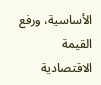الأساسية، ورفع القيمة الاقتصادية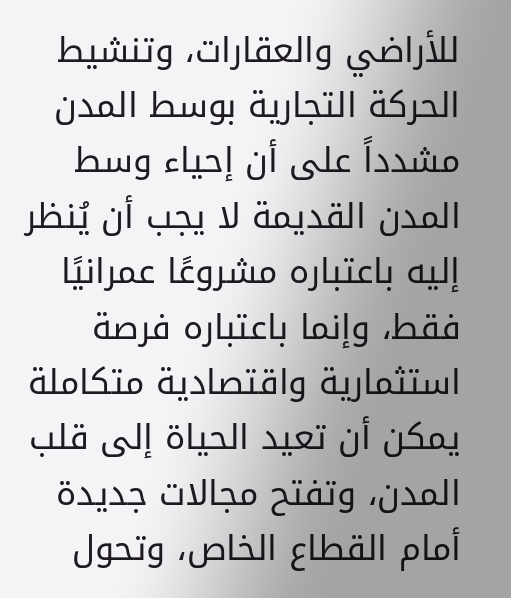للأراضي والعقارات، وتنشيط الحركة التجارية بوسط المدن مشدداً على أن إحياء وسط المدن القديمة لا يجب أن يُنظر إليه باعتباره مشروعًا عمرانيًا فقط، وإنما باعتباره فرصة استثمارية واقتصادية متكاملة يمكن أن تعيد الحياة إلى قلب المدن، وتفتح مجالات جديدة أمام القطاع الخاص، وتحول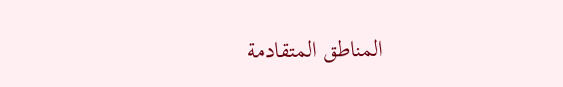المناطق المتقادمة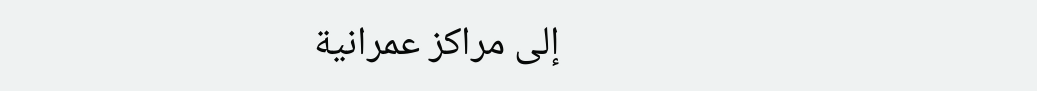إلى مراكز عمرانية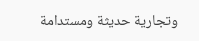وتجارية حديثة ومستدامة